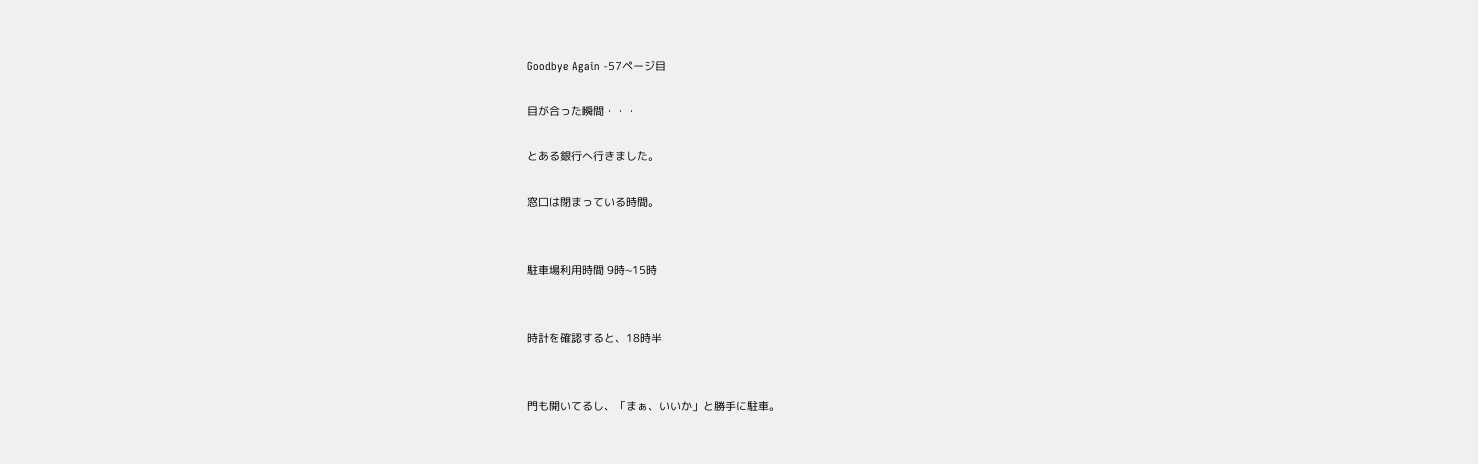Goodbye Again -57ページ目

目が合った瞬間・・・

とある銀行へ行きました。

窓口は閉まっている時間。


駐車場利用時間 9時~15時


時計を確認すると、18時半


門も開いてるし、「まぁ、いいか」と勝手に駐車。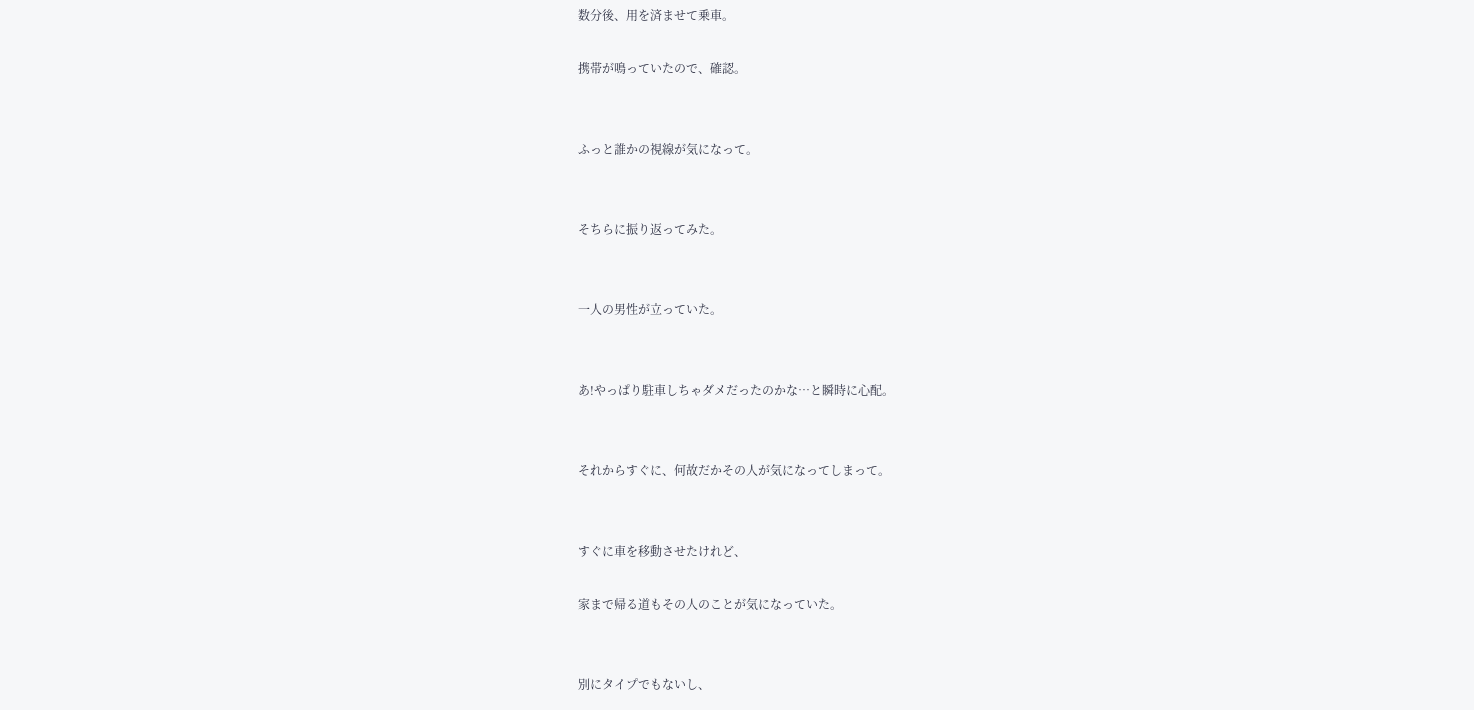数分後、用を済ませて乗車。

携帯が鳴っていたので、確認。


ふっと誰かの視線が気になって。


そちらに振り返ってみた。


一人の男性が立っていた。


あ!やっぱり駐車しちゃダメだったのかな…と瞬時に心配。


それからすぐに、何故だかその人が気になってしまって。


すぐに車を移動させたけれど、

家まで帰る道もその人のことが気になっていた。


別にタイプでもないし、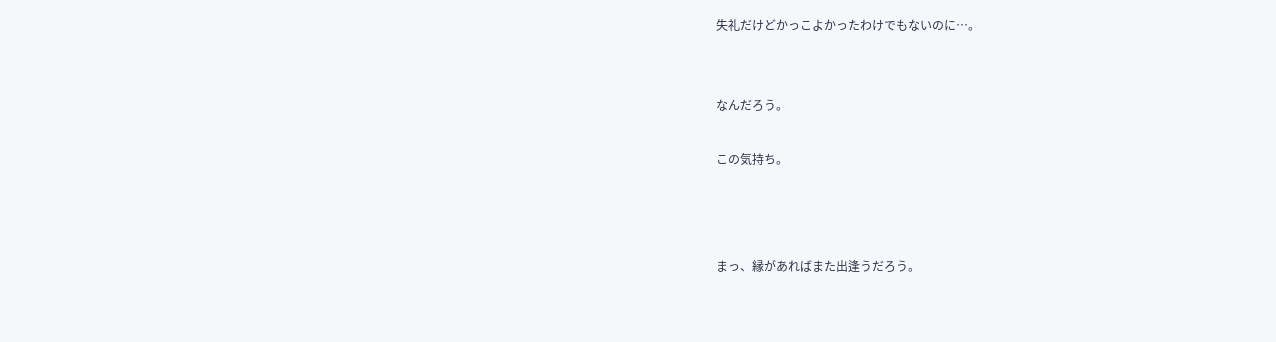失礼だけどかっこよかったわけでもないのに…。


なんだろう。

この気持ち。



まっ、縁があればまた出逢うだろう。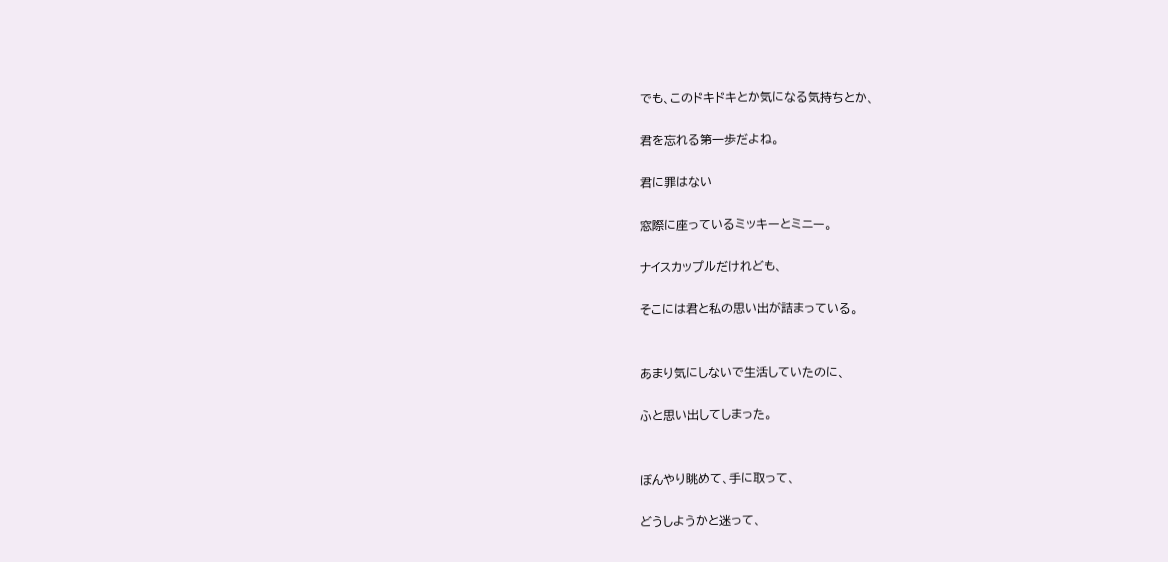でも、このドキドキとか気になる気持ちとか、

君を忘れる第一歩だよね。

君に罪はない

窓際に座っているミッキーとミニー。

ナイスカップルだけれども、

そこには君と私の思い出が詰まっている。


あまり気にしないで生活していたのに、

ふと思い出してしまった。


ぼんやり眺めて、手に取って、

どうしようかと迷って、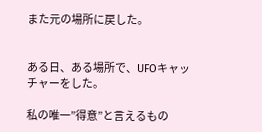また元の場所に戻した。


ある日、ある場所で、UFOキャッチャーをした。

私の唯一”得意”と言えるもの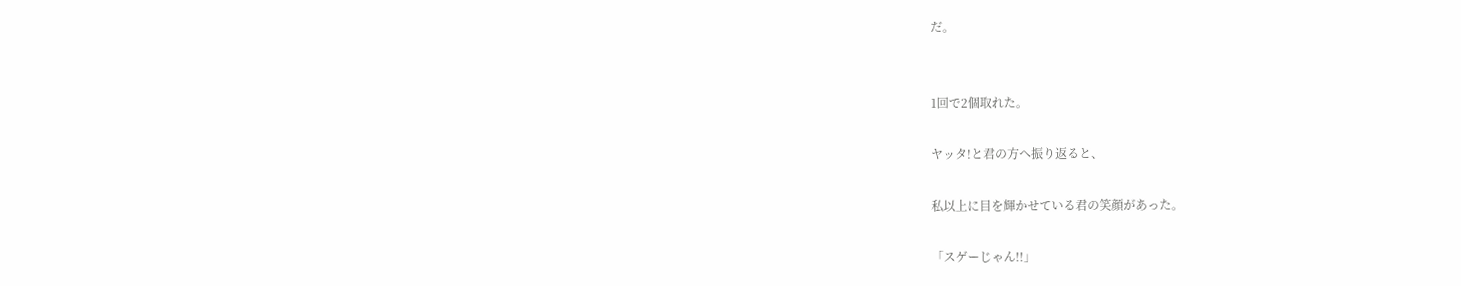だ。


1回で2個取れた。

ヤッタ!と君の方へ振り返ると、

私以上に目を輝かせている君の笑顔があった。

「スゲーじゃん!!」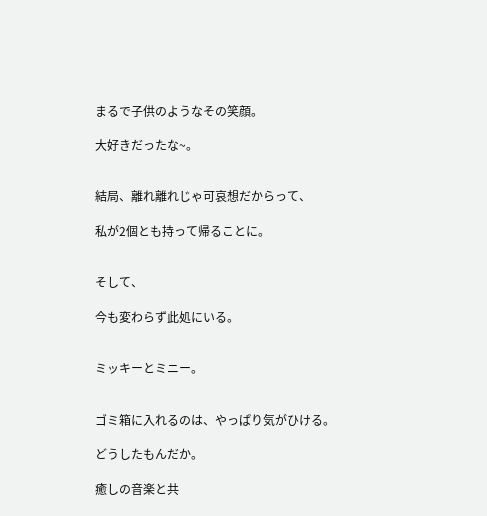まるで子供のようなその笑顔。

大好きだったな~。


結局、離れ離れじゃ可哀想だからって、

私が2個とも持って帰ることに。


そして、

今も変わらず此処にいる。


ミッキーとミニー。


ゴミ箱に入れるのは、やっぱり気がひける。

どうしたもんだか。

癒しの音楽と共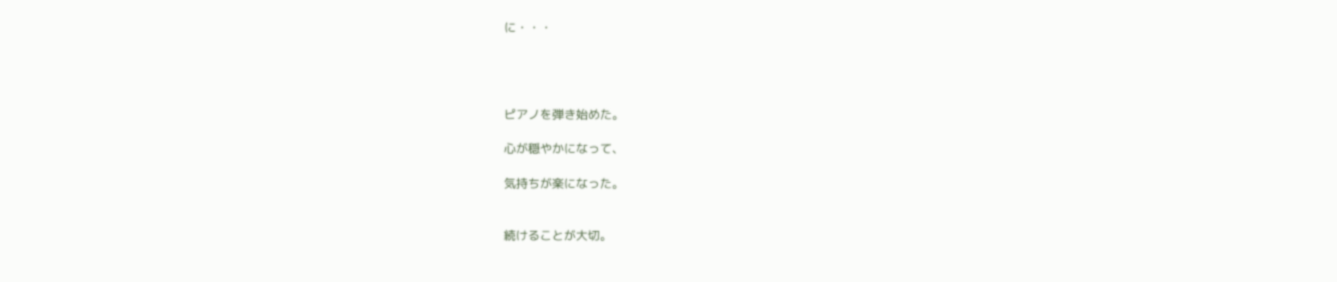に・・・




ピアノを弾き始めた。

心が穏やかになって、

気持ちが楽になった。


続けることが大切。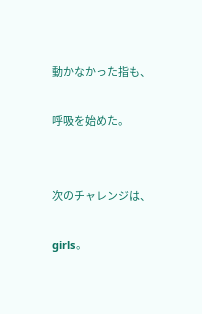動かなかった指も、

呼吸を始めた。


次のチャレンジは、

girls。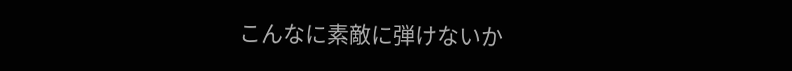こんなに素敵に弾けないか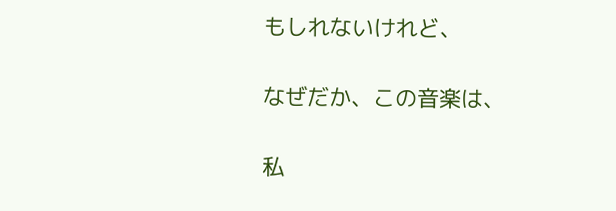もしれないけれど、

なぜだか、この音楽は、

私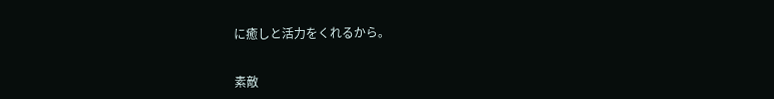に癒しと活力をくれるから。


素敵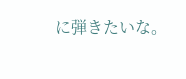に弾きたいな。